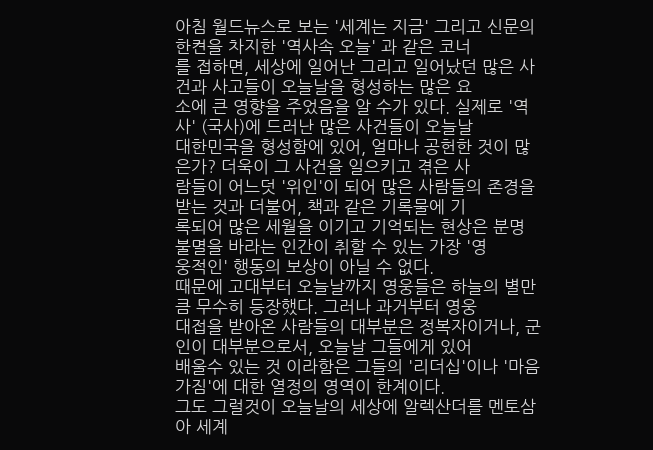아침 월드뉴스로 보는 '세계는 지금' 그리고 신문의 한켠을 차지한 '역사속 오늘' 과 같은 코너
를 접하면, 세상에 일어난 그리고 일어났던 많은 사건과 사고들이 오늘날을 형성하는 많은 요
소에 큰 영향을 주었음을 알 수가 있다. 실제로 '역사' (국사)에 드러난 많은 사건들이 오늘날
대한민국을 형성함에 있어, 얼마나 공헌한 것이 많은가? 더욱이 그 사건을 일으키고 겪은 사
람들이 어느덧 '위인'이 되어 많은 사람들의 존경을 받는 것과 더불어, 책과 같은 기록물에 기
록되어 많은 세월을 이기고 기억되는 현상은 분명 불멸을 바라는 인간이 취할 수 있는 가장 '영
웅적인' 행동의 보상이 아닐 수 없다.
때문에 고대부터 오늘날까지 영웅들은 하늘의 별만큼 무수히 등장했다. 그러나 과거부터 영웅
대접을 받아온 사람들의 대부분은 정복자이거나, 군인이 대부분으로서, 오늘날 그들에게 있어
배울수 있는 것 이라함은 그들의 '리더십'이나 '마음가짐'에 대한 열정의 영역이 한계이다.
그도 그럴것이 오늘날의 세상에 알렉산더를 멘토삼아 세계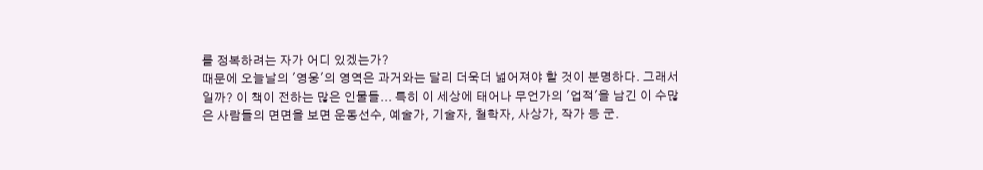를 정복하려는 자가 어디 있겠는가?
때문에 오늘날의 '영웅'의 영역은 과거와는 달리 더욱더 넓어져야 할 것이 분명하다. 그래서
일까? 이 책이 전하는 많은 인물들... 특히 이 세상에 태어나 무언가의 '업적'을 남긴 이 수많
은 사람들의 면면을 보면 운동선수, 예술가, 기술자, 철학자, 사상가, 작가 등 군.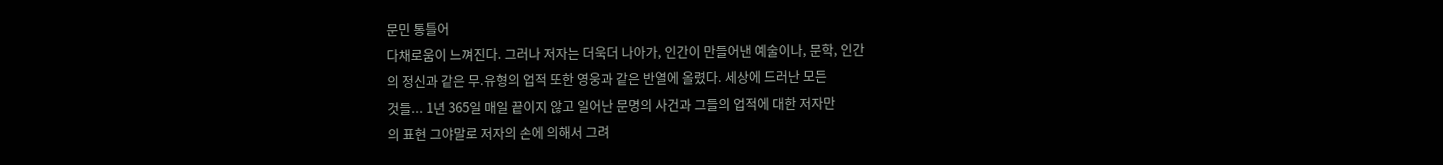문민 통틀어
다채로움이 느껴진다. 그러나 저자는 더욱더 나아가, 인간이 만들어낸 예술이나, 문학, 인간
의 정신과 같은 무.유형의 업적 또한 영웅과 같은 반열에 올렸다. 세상에 드러난 모든
것들... 1년 365일 매일 끝이지 않고 일어난 문명의 사건과 그들의 업적에 대한 저자만
의 표현 그야말로 저자의 손에 의해서 그려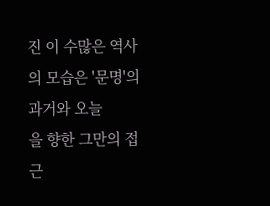진 이 수많은 역사의 모습은 '문명'의 과거와 오늘
을 향한 그만의 접근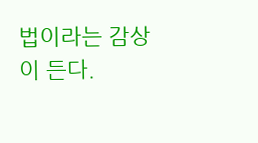법이라는 감상이 든다.